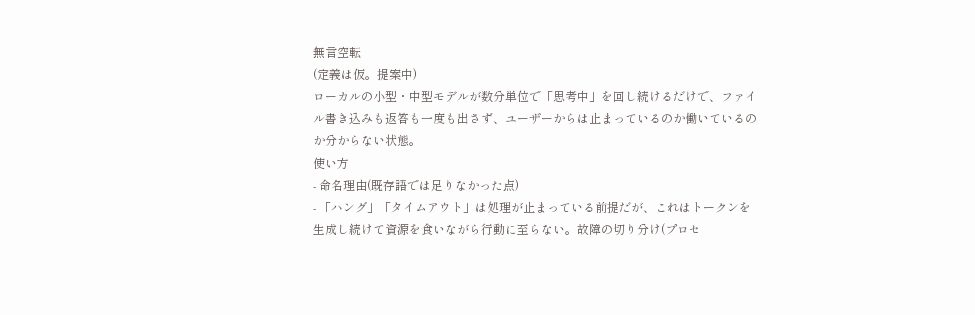無言空転
(定義は仮。提案中)
ローカルの小型・中型モデルが数分単位で「思考中」を回し続けるだけで、ファイル書き込みも返答も一度も出さず、ユーザーからは止まっているのか働いているのか分からない状態。
使い方
- 命名理由(既存語では足りなかった点)
- 「ハング」「タイムアウト」は処理が止まっている前提だが、これはトークンを生成し続けて資源を食いながら行動に至らない。故障の切り分け(プロセ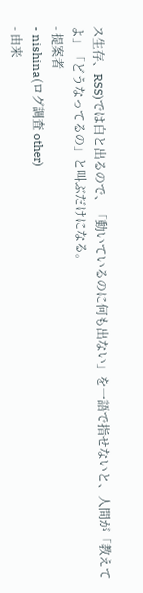ス生存、RSS)では白と出るので、「動いているのに何も出ない」を一語で指せないと、人間が「教えてよ」「どうなってるの」と叫ぶだけになる。
- 提案者
- nishina(ログ調査 other)
- 由来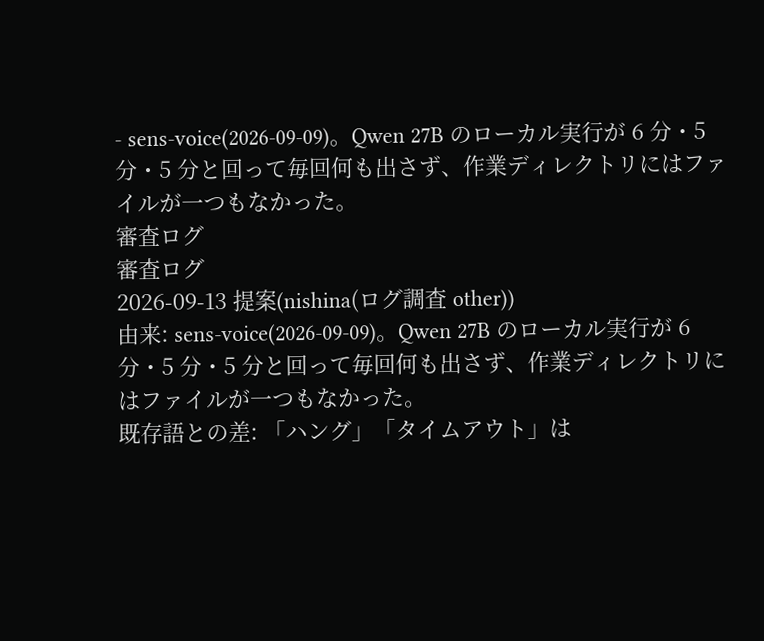- sens-voice(2026-09-09)。Qwen 27B のローカル実行が 6 分・5 分・5 分と回って毎回何も出さず、作業ディレクトリにはファイルが一つもなかった。
審査ログ
審査ログ
2026-09-13 提案(nishina(ログ調査 other))
由来: sens-voice(2026-09-09)。Qwen 27B のローカル実行が 6 分・5 分・5 分と回って毎回何も出さず、作業ディレクトリにはファイルが一つもなかった。
既存語との差: 「ハング」「タイムアウト」は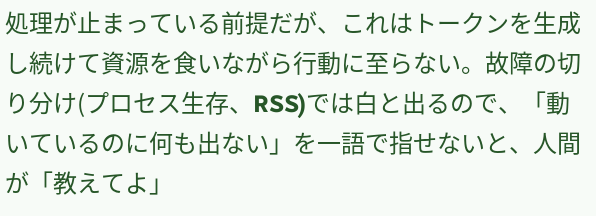処理が止まっている前提だが、これはトークンを生成し続けて資源を食いながら行動に至らない。故障の切り分け(プロセス生存、RSS)では白と出るので、「動いているのに何も出ない」を一語で指せないと、人間が「教えてよ」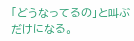「どうなってるの」と叫ぶだけになる。